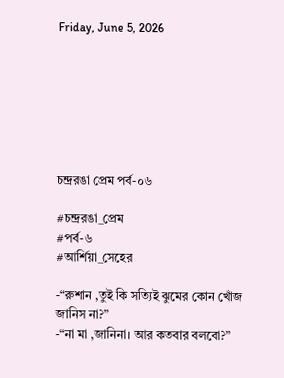Friday, June 5, 2026







চন্দ্ররঙা প্রেম পর্ব-০৬

#চন্দ্ররঙা_প্রেম
#পর্ব-৬
#আর্শিয়া_সেহের

-“রুশান ,তুই কি সত্যিই ঝুমের কোন খোঁজ জানিস না?”
-“না মা ,জানিনা। আর কতবার বলবো?”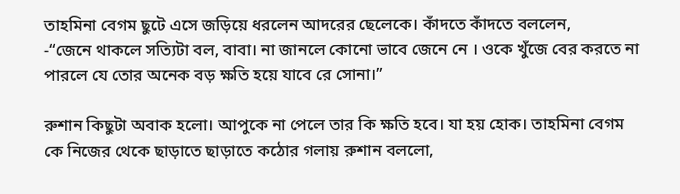তাহমিনা বেগম ছুটে এসে জড়িয়ে ধরলেন আদরের ছেলেকে। কাঁদতে কাঁদতে বললেন,
-“জেনে থাকলে সত্যিটা বল, বাবা। না জানলে কোনো ভাবে জেনে নে । ওকে খুঁজে বের করতে না পারলে যে তোর অনেক বড় ক্ষতি হয়ে যাবে রে সোনা।”

রুশান কিছুটা অবাক হলো। আপুকে না পেলে তার কি ক্ষতি হবে। যা হয় হোক। তাহমিনা বেগম কে নিজের থেকে ছাড়াতে ছাড়াতে কঠোর গলায় রুশান বললো,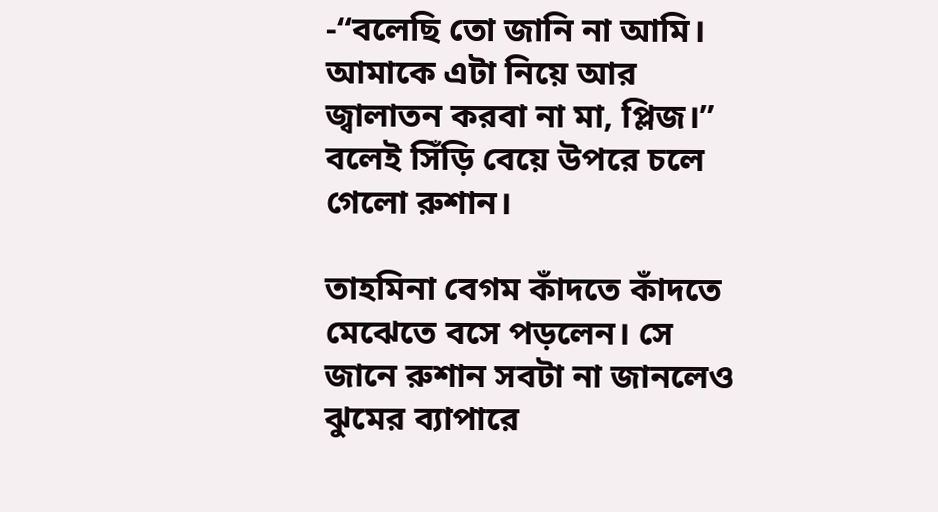-“বলেছি তো‌ জানি না আমি। আমাকে এটা নিয়ে আর জ্বালাতন করবা না মা, প্লিজ।”
বলেই সিঁড়ি বেয়ে উপরে চলে গেলো রুশান।

তাহমিনা বেগম কাঁদতে কাঁদতে মেঝেতে বসে পড়লেন। সে জানে রুশান সবটা না জানলেও ঝুমের ব্যাপারে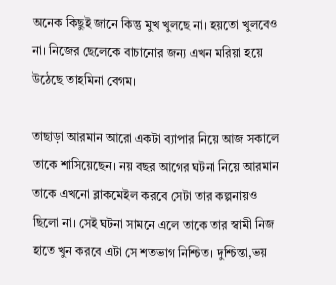অনেক কিছুই জানে কিন্তু মুখ খুলছে না। হয়তো খুলবেও না। নিজের ছেলেকে বাচানোর জন্য এখন মরিয়া হয়ে উঠেছে তাহমিনা বেগম।

তাছাড়া আরমান আরো একটা ব্যাপার নিয়ে আজ সকালে তাকে শাসিয়েছেন। নয় বছর আগের ঘটনা নিয়ে আরমান তাকে এখনো ব্লাকমেইল করবে সেটা তার কল্পনায়ও ছিলো না। সেই ঘটনা সামনে এলে তাকে তার স্বামী নিজ হাতে খুন করবে এটা সে শতভাগ নিশ্চিত। দুশ্চিন্তা,ভয়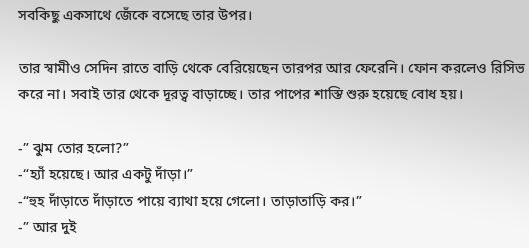সবকিছু একসাথে জেঁকে বসেছে তার উপর।

তার স্বামীও সেদিন রাতে বাড়ি থেকে বেরিয়েছেন তারপর আর ফেরেনি। ফোন করলেও‌ রিসিভ করে না। সবাই তার থেকে দূরত্ব বাড়াচ্ছে। তার পাপের শাস্তি শুরু হয়েছে বোধ হয়।

-” ঝুম তোর হলো?”
-“হ্যাঁ হয়েছে। আর একটু দাঁড়া।”
-“হুহ দাঁড়াতে দাঁড়াতে পায়ে ব্যাথা হয়ে গেলো। তাড়াতাড়ি কর।”
-” আর দুই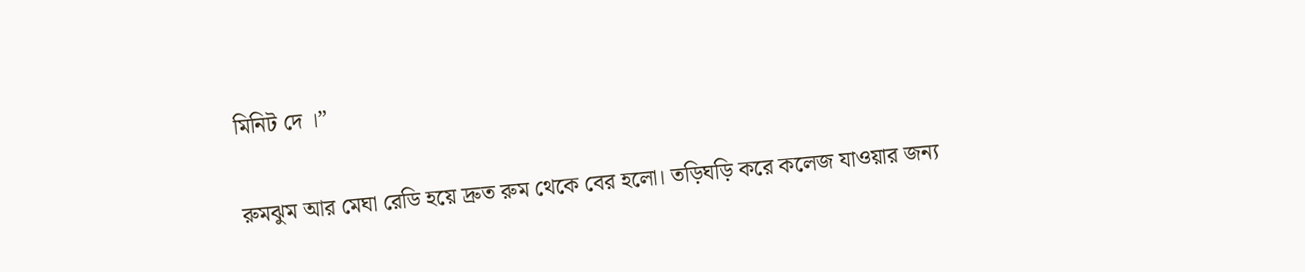মিনিট দে ।”

রুমঝুম আর মেঘা রেডি হয়ে দ্রুত রুম থেকে বের হলো। তড়িঘড়ি করে কলেজ যাওয়ার জন্য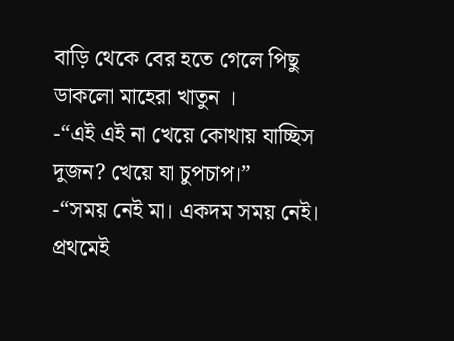বাড়ি থেকে বের হতে গেলে পিছু ডাকলো মাহেরা খাতুন ।
-“এই এই না খেয়ে কোথায় যাচ্ছিস দুজন? খেয়ে যা চুপচাপ।”
-“সময় নেই মা। একদম সময় নেই। প্রথমেই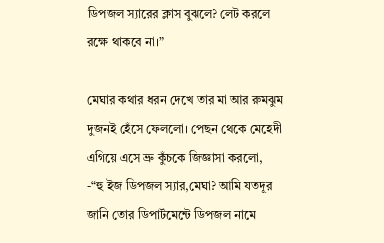ডিপজল স্যারের ক্লাস বুঝলে? লেট করলে রক্ষে থাকবে না।”

মেঘার কথার ধরন দেখে তার মা আর রুমঝুম দুজনই হেঁসে ফেললো। পেছন থেকে মেহেদী এগিয়ে এসে ভ্রু কুঁচকে জিজ্ঞাসা করলো,
-“হু ইজ ডিপজল স্যার,মেঘা? আমি যতদূর জানি তোর ডিপার্টমেন্টে ডিপজল নামে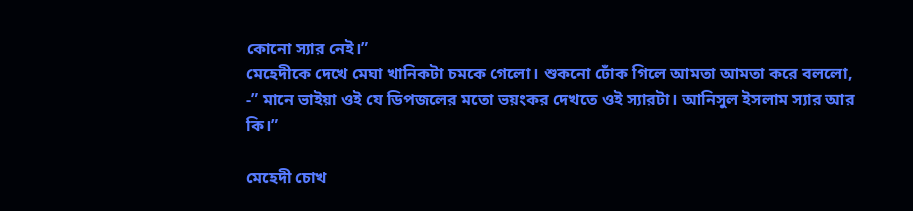কোনো স্যার নেই।”
মেহেদীকে দেখে মেঘা খানিকটা চমকে গেলো। শুকনো ঢোঁক গিলে আমতা আমতা করে বললো,
-” মানে ভাইয়া ওই যে ডিপজলের মতো ভয়ংকর দেখতে ওই স্যারটা। আনিসুল ইসলাম স্যার আর কি।”

মেহেদী চোখ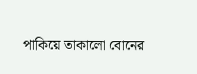পাকিয়ে তাকালো বোনের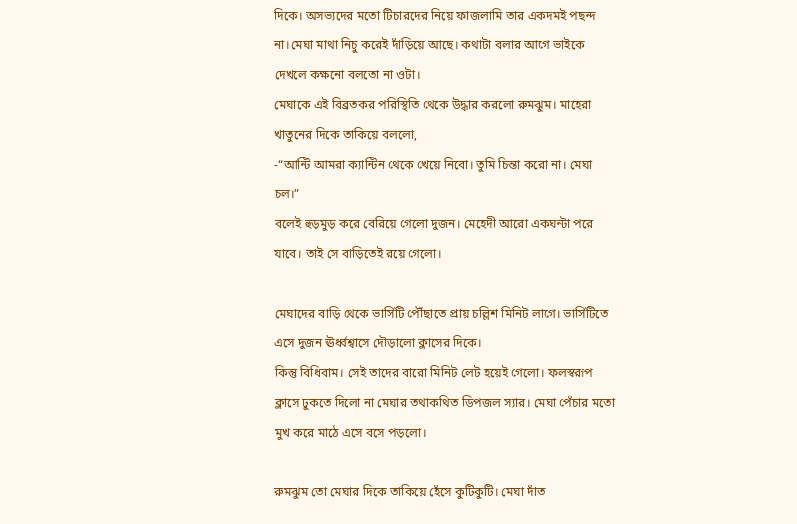দিকে। অসভ্যদের মতো টিচারদের নিয়ে ফাজলামি তার একদমই পছন্দ না।মেঘা মাথা নিচু করেই দাঁড়িয়ে আছে। কথাটা বলার আগে ভাইকে দেখলে কক্ষনো বলতো না ওটা।
মেঘাকে এই বিব্রতকর পরিস্থিতি থেকে উদ্ধার করলো রুমঝুম। মাহেরা খাতুনের দিকে তাকিয়ে বললো,
-“আন্টি আমরা ক্যান্টিন‌ থেকে খেয়ে নিবো। তুমি চিন্তা করো না। মেঘা চল।”
বলেই হুড়মুড় করে বেরিয়ে গেলো দুজন। মেহেদী আরো একঘন্টা পরে যাবে। তাই সে বাড়িতেই রয়ে গেলো।

মেঘাদের বাড়ি থেকে ভার্সিটি পৌঁছাতে প্রায় চল্লিশ মিনিট লাগে। ভার্সিটিতে এসে দুজন ঊর্ধ্বশ্বাসে দৌড়ালো ক্লাসের দিকে।
কিন্তু বিধিবাম। সেই তাদের বারো মিনিট লেট হয়েই গেলো। ফলস্বরূপ ক্লাসে ঢুকতে দিলো না মেঘার তথাকথিত ডিপজল স্যার। মেঘা পেঁচার মতো মুখ করে মাঠে এসে বসে পড়লো।

রুমঝুম তো মেঘার দিকে তাকিয়ে হেঁসে কুটিকুটি। মেঘা দাঁত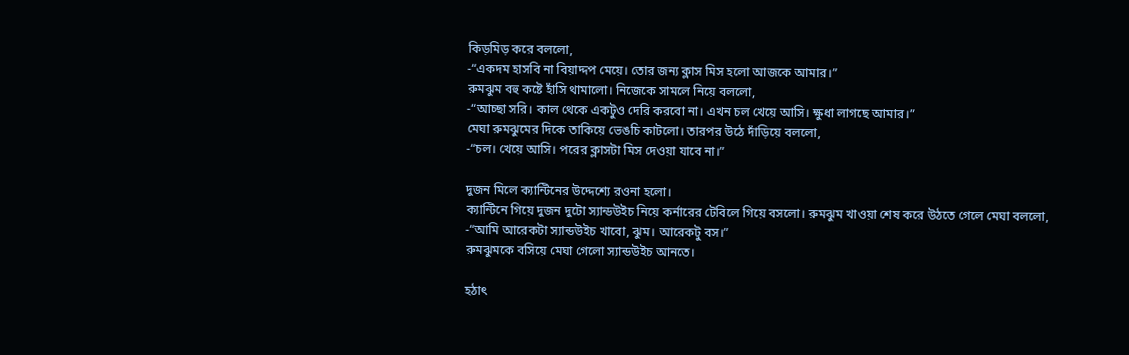কিড়মিড় করে বললো,
-“একদম হাসবি না বিয়াদ্দপ মেয়ে। তোর জন্য ক্লাস মিস হলো আজকে আমার।”
রুমঝুম বহু কষ্টে হাঁসি থামালো। নিজেকে সামলে নিয়ে বললো,
-“আচ্ছা সরি। কাল থেকে একটুও দেরি করবো না। এখন চল খেয়ে আসি। ক্ষুধা লাগছে আমার।”
মেঘা রুমঝুমের দিকে তাকিয়ে ভেঙচি কাটলো। তারপর উঠে দাঁড়িয়ে বললো,
-“চল। খেয়ে আসি। পরের ক্লাসটা মিস দেওয়া যাবে না।”

দুজন মিলে ক্যান্টিনের উদ্দেশ্যে রওনা হলো।
ক্যান্টিনে গিয়ে দুজন দুটো স্যান্ডউইচ নিয়ে কর্নারের টেবিলে গিয়ে বসলো। রুমঝুম খাওয়া শেষ করে উঠতে গেলে মেঘা বললো,
-“আমি আরেকটা স্যান্ডউইচ খাবো, ঝুম। আরেকটু বস।”
রুমঝুমকে বসিয়ে মেঘা গেলো স্যান্ডউইচ আনতে।

হঠাৎ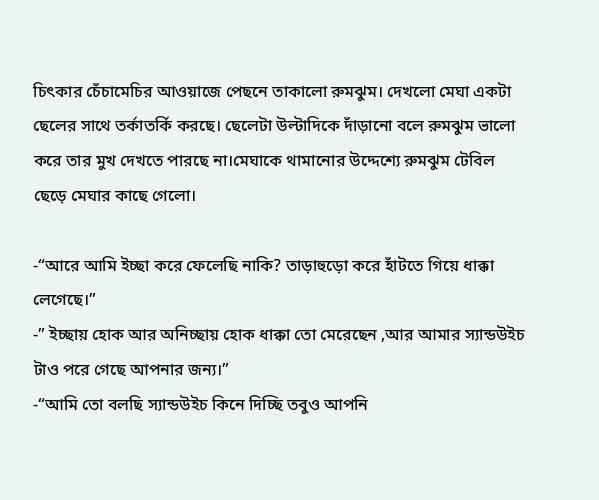চিৎকার চেঁচামেচির আওয়াজে পেছনে তাকালো রুমঝুম। দেখলো মেঘা একটা ছেলের সাথে তর্কাতর্কি করছে। ছেলেটা উল্টাদিকে দাঁড়ানো বলে রুমঝুম ভালো‌ করে তার মুখ দেখতে পারছে না।মেঘাকে থামানোর উদ্দেশ্যে রুমঝুম টেবিল ছেড়ে মেঘার কাছে গেলো।

-“আরে আমি ইচ্ছা করে ফেলেছি নাকি? তাড়াহুড়ো করে হাঁটতে গিয়ে ধাক্কা লেগেছে।”
-” ইচ্ছায় হোক আর অনিচ্ছায় হোক ধাক্কা তো মেরেছেন ,আর আমার স্যান্ডউইচ টাও পরে গেছে আপনার জন্য।”
-“আমি তো‌ বলছি স্যান্ডউইচ কিনে দিচ্ছি তবুও আপনি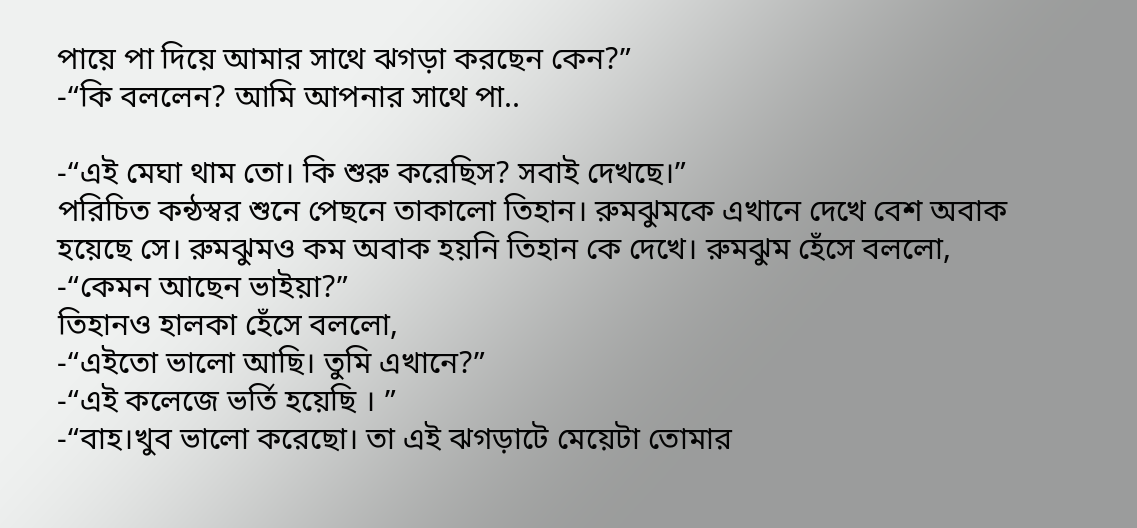পায়ে পা দিয়ে আমার সাথে ঝগড়া করছেন কেন?”
-“কি বললেন? আমি আপনার সাথে পা..

-“এই মেঘা থাম তো। কি শুরু করেছিস? সবাই দেখছে।”
পরিচিত কন্ঠস্বর শুনে পেছনে তাকালো তিহান। রুমঝুমকে এখানে দেখে বেশ অবাক হয়েছে সে। রুমঝুমও কম অবাক হয়নি তিহান কে দেখে। রুমঝুম হেঁসে বললো,
-“কেমন আছেন ভাইয়া?”
তিহানও হালকা হেঁসে বললো,
-“এইতো ভালো আছি। তুমি এখানে?”
-“এই কলেজে ভর্তি হয়েছি । ”
-“বাহ।খুব ভালো করেছো। তা এই ঝগড়াটে মেয়েটা তোমার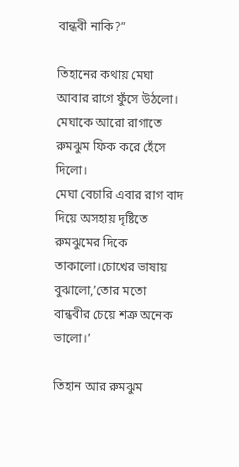বান্ধবী নাকি?”

তিহানের কথায় মেঘা আবার রাগে ফুঁসে উঠলো। মেঘাকে আরো রাগাতে রুমঝুম ফিক করে হেঁসে দিলো।
মেঘা বেচারি এবার রাগ বাদ দিয়ে অসহায় দৃষ্টিতে রুমঝুমের দিকে তাকালো।চোখের ভাষায় বুঝালো,’তোর মতো বান্ধবীর চেয়ে শত্রু অনেক ভালো।’

তিহান আর রুমঝুম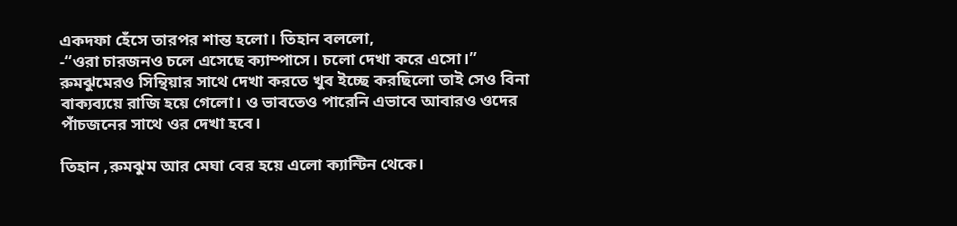একদফা হেঁসে তারপর শান্ত হলো। তিহান বললো,
-“ওরা চারজনও চলে এসেছে ক্যাম্পাসে। চলো দেখা করে এসো।”
রুমঝুমেরও সিন্থিয়ার সাথে দেখা করতে খুব ইচ্ছে করছিলো তাই সেও বিনা বাক্যব্যয়ে রাজি হয়ে গেলো। ও ভাবতেও পারেনি এভাবে আবারও ওদের পাঁচজনের সাথে ওর দেখা হবে।

তিহান ,রুমঝুম আর মেঘা বের হয়ে এলো ক্যান্টিন থেকে।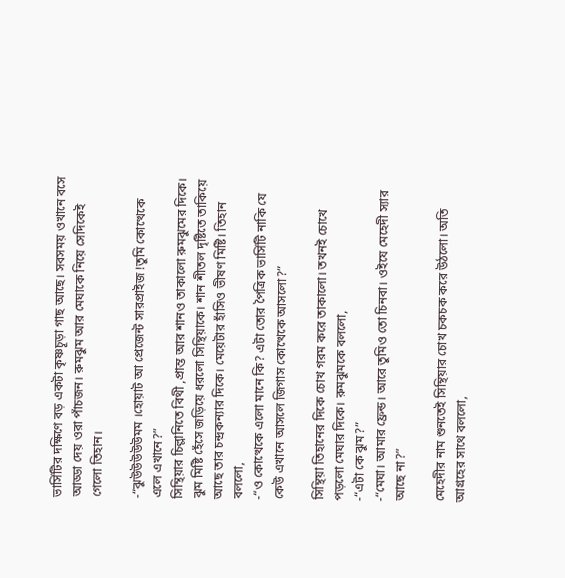ভার্সিটির দক্ষিণে বড় একটা কৃষ্ণচূড়া গাছ আছে। সবসময় ওখানে বসে আড্ডা দেয় ওরা পাঁচজন। রুমঝুম আর মেঘাকে নিয়ে সেদিকেই গেলো তিহান।

-“ঝুউউউউউমম ।হোয়াট আ প্রেজেন্ট সারপ্রাইজ !তুমি কোত্থেকে এলে এখানে?”
সিন্থিয়ার চিল্লানিতে বিথী ,প্রান্ত আর শানও তাকালো রুমঝুমের দিকে।
ঝুম মিষ্টি হেঁসে জড়িয়ে ধরলো সিন্থিয়াকে। শান শীতল দৃষ্টিতে তাকিয়ে আছে তার চন্দ্রকন্যার দিকে। মেয়েটার হাঁসিও ভীষণ মিষ্টি। তিহান বললো,
-“ও কোত্থেকে এলো মানে কি? এটা তোর পৈত্রিক ভার্সিটি নাকি যে কেউ এখানে আসলে জিগাস কোত্থেকে আসলো?”

সিন্থিয়া তিহানের দিকে চোখ গরম করে তাকালো। তখনই চোখে পড়লো মেঘার দিকে। রুমঝুমকে বললো,
-“এটা কে ঝুম?”
-“মেঘা। আমার ফ্রেন্ড। আরে তুমিও তো চিনবা। ওইযে মেহেদী স্যার আছে না?”

মেহেদীর নাম শুনতেই সিন্থিয়ার চোখ চকচক করে উঠলো। অতি আগ্রহের সাথে বললো,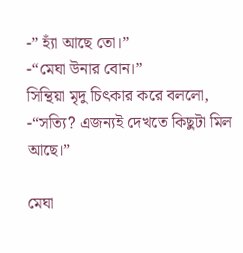-” হ্যাঁ আছে তো।”
-“মেঘা উনার বোন।”
সিন্থিয়া মৃদু চিৎকার করে বললো,
-“সত্যি? এজন্যই দেখতে কিছুটা মিল আছে।”

মেঘা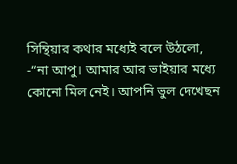সিন্থিয়ার কথার মধ্যেই বলে উঠলো,
-“না আপু। আমার আর ভাইয়ার মধ্যে কোনো‌ মিল নেই। আপনি ভুল দেখেছন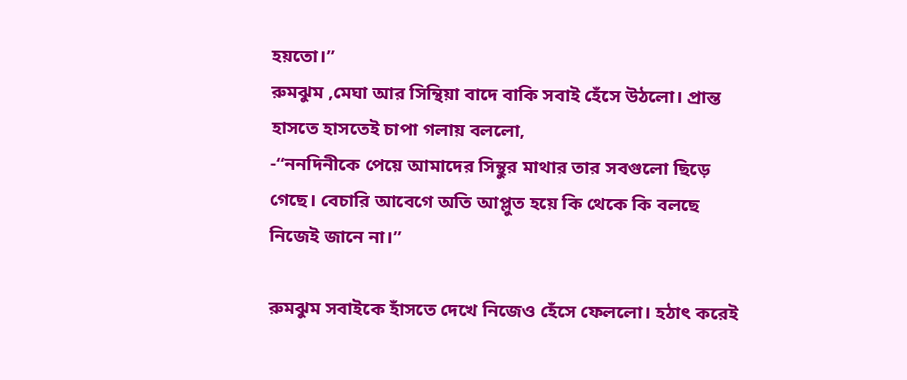হয়তো।”
রুমঝুম ,মেঘা আর সিন্থিয়া বাদে বাকি সবাই হেঁসে উঠলো। প্রান্ত হাসতে হাসতেই চাপা গলায় বললো,
-“ননদিনীকে পেয়ে আমাদের সিন্থুর মাথার তার সবগুলো ছিড়ে গেছে। বেচারি আবেগে অতি আপ্লুত হয়ে কি থেকে কি বলছে নিজেই জানে না।”

রুমঝুম সবাইকে হাঁসতে দেখে নিজেও হেঁসে ফেললো। হঠাৎ করেই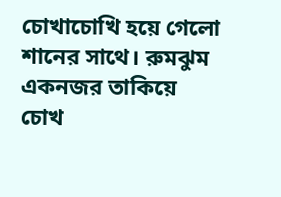চোখাচোখি হয়ে গেলো শানের সাথে। রুমঝুম একনজর তাকিয়ে চোখ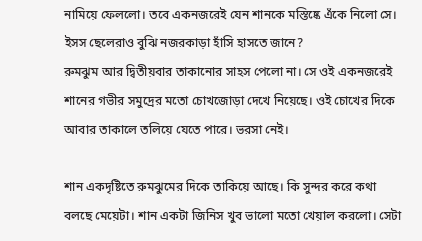নামিয়ে ফেললো। তবে একনজরেই যেন শানকে মস্তিষ্কে এঁকে নিলো সে। ইসস ছেলেরাও বুঝি নজরকাড়া হাঁসি হাসতে জানে?
রুমঝুম আর দ্বিতীয়বার তাকানোর সাহস পেলো না। সে ওই একনজরেই শানের গভীর সমুদ্রের মতো চোখজোড়া দেখে নিয়েছে। ওই চোখের দিকে আবার তাকালে তলিয়ে যেতে পারে। ভরসা নেই।

শান একদৃষ্টিতে রুমঝুমের দিকে তাকিয়ে আছে। কি সুন্দর করে কথা বলছে মেয়েটা। শান একটা জিনিস খুব ভালো মতো খেয়াল করলো। সেটা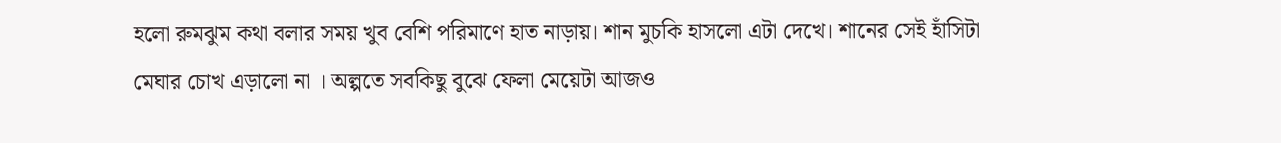হলো রুমঝুম কথা বলার সময় খুব বেশি পরিমাণে হাত নাড়ায়। শান মুচকি হাসলো এটা দেখে। শানের সেই হাঁসিটা মেঘার চোখ এড়ালো না । অল্পতে সবকিছু বুঝে ফেলা মেয়েটা আজও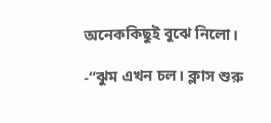অনেককিছুই বুঝে নিলো।

-“ঝুম এখন চল। ক্লাস শুরু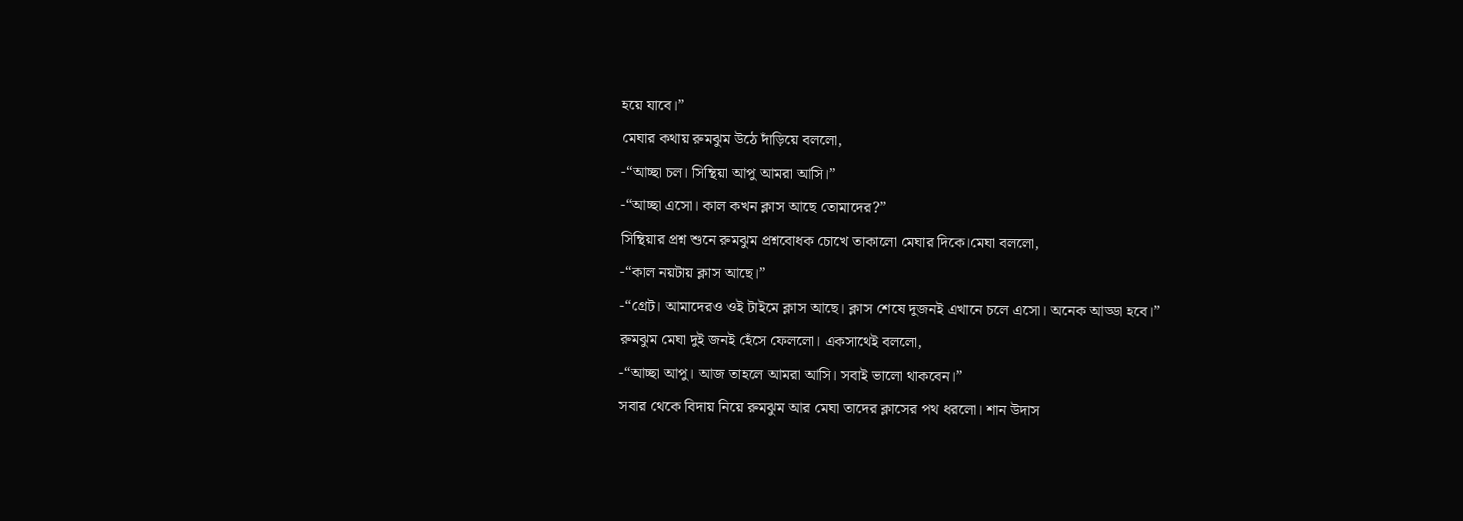হয়ে যাবে।”
মেঘার কথায় রুমঝুম উঠে দাঁড়িয়ে বললো,
-“আচ্ছা চল। সিন্থিয়া আপু আমরা আসি।”
-“আচ্ছা এসো। কাল কখন ক্লাস আছে তোমাদের?”
সিন্থিয়ার প্রশ্ন শুনে রুমঝুম প্রশ্নবোধক চোখে তাকালো মেঘার দিকে।মেঘা বললো,
-“কাল নয়টায় ক্লাস আছে।”
-“গ্রেট। আমাদেরও ওই টাইমে ক্লাস আছে। ক্লাস শেষে দুজনই এখানে চলে এসো। অনেক আড্ডা হবে।”
রুমঝুম মেঘা দুই জনই হেঁসে ফেললো। একসাথেই বললো,
-“আচ্ছা আপু। আজ তাহলে আমরা আসি। সবাই ভালো থাকবেন।”
সবার থেকে বিদায় নিয়ে রুমঝুম আর মেঘা তাদের ক্লাসের পথ ধরলো। শান উদাস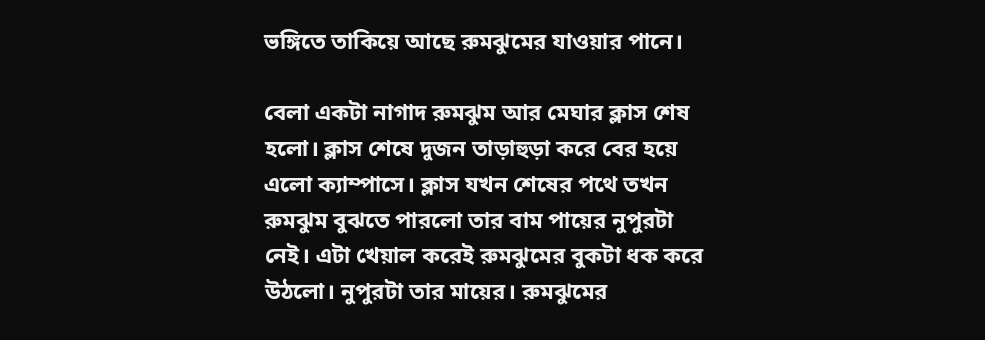ভঙ্গিতে তাকিয়ে আছে রুমঝুমের যাওয়ার পানে।

বেলা একটা নাগাদ রুমঝুম আর মেঘার ক্লাস শেষ হলো। ক্লাস শেষে দুজন তাড়াহুড়া করে বের হয়ে এলো ক্যাম্পাসে। ক্লাস যখন শেষের পথে তখন রুমঝুম বুঝতে পারলো তার বাম পায়ের নুপুরটা নেই। এটা খেয়াল করেই রুমঝুমের বুকটা ধক করে উঠলো। নুপুরটা তার মায়ের। রুমঝুমের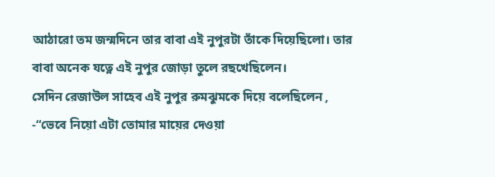আঠারো তম জন্মদিনে তার বাবা এই নুপুরটা তাঁকে দিয়েছিলো। তার বাবা অনেক যত্নে এই নুপুর জোড়া তুলে রছখেছিলেন।
সেদিন রেজাউল সাহেব এই নুপুর রুমঝুমকে দিয়ে বলেছিলেন ,
-“ভেবে নিয়ো এটা তোমার মায়ের দেওয়া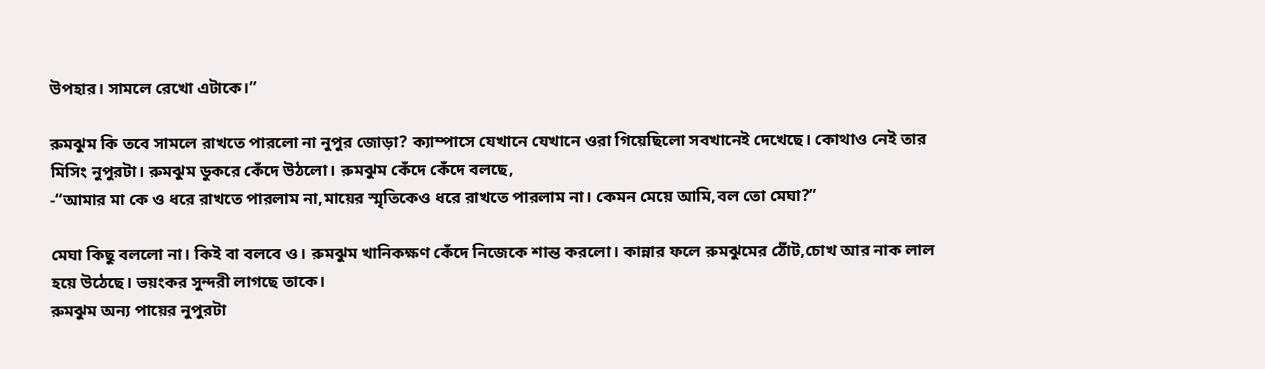উপহার। সামলে রেখো এটাকে।”

রুমঝুম কি তবে সামলে রাখতে পারলো না‌ নুপুর জোড়া? ক্যাম্পাসে যেখানে যেখানে ওরা গিয়েছিলো সবখানেই দেখেছে। কোথাও নেই তার মিসিং নুপুরটা। রুমঝুম ডুকরে কেঁদে উঠলো। রুমঝুম কেঁদে কেঁদে বলছে,
-“আমার মা কে ও ধরে রাখতে পারলাম না,মায়ের স্মৃতিকেও ধরে রাখতে পারলাম না। কেমন‌ মেয়ে আমি,বল তো মেঘা?”

মেঘা কিছু বললো না। কিই বা বলবে ও। রুমঝুম খানিকক্ষণ কেঁদে নিজেকে শান্ত করলো। কান্নার ফলে রুমঝুমের ঠোঁট,চোখ আর নাক লাল হয়ে উঠেছে। ভয়ংকর সুন্দরী লাগছে তাকে।
রুমঝুম অন্য পায়ের নুপুরটা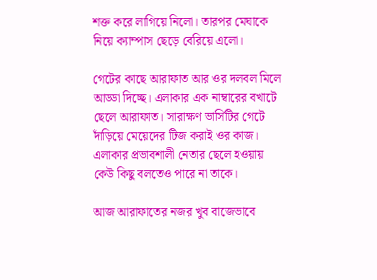শক্ত করে লাগিয়ে নিলো। তারপর মেঘাকে নিয়ে ক্যাম্পাস‌ ছেড়ে বেরিয়ে এলো।

গেটের কাছে আরাফাত আর ওর দলবল মিলে আড্ডা দিচ্ছে। এলাকার এক নাম্বারের বখাটে ছেলে আরাফাত। সারাক্ষণ ভার্সিটির গেটে দাঁড়িয়ে মেয়েদের টিজ করাই ওর কাজ। এলাকার প্রভাবশালী নেতার ছেলে হওয়ায় কেউ কিছু বলতেও পারে না তাকে।

আজ আরাফাতের নজর খুব বাজেভাবে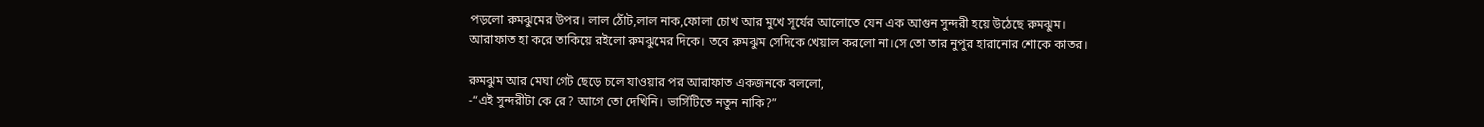পড়লো রুমঝুমের উপর। লাল ঠোঁট,লাল নাক,ফোলা চোখ আর মুখে সূর্যের আলোতে যেন এক আগুন সুন্দরী হয়ে উঠেছে রুমঝুম। আরাফাত হা করে তাকিয়ে রইলো রুমঝুমের দিকে। তবে রুমঝুম সেদিকে খেয়াল করলো না।সে তো তার নুপুর হারানোর শোকে কাতর।

রুমঝুম আর মেঘা গেট ছেড়ে চলে যাওয়ার পর আরাফাত একজনকে বললো,
-“এই সুন্দরীটা কে রে? আগে তো‌ দেখিনি। ভার্সিটিতে নতুন নাকি?”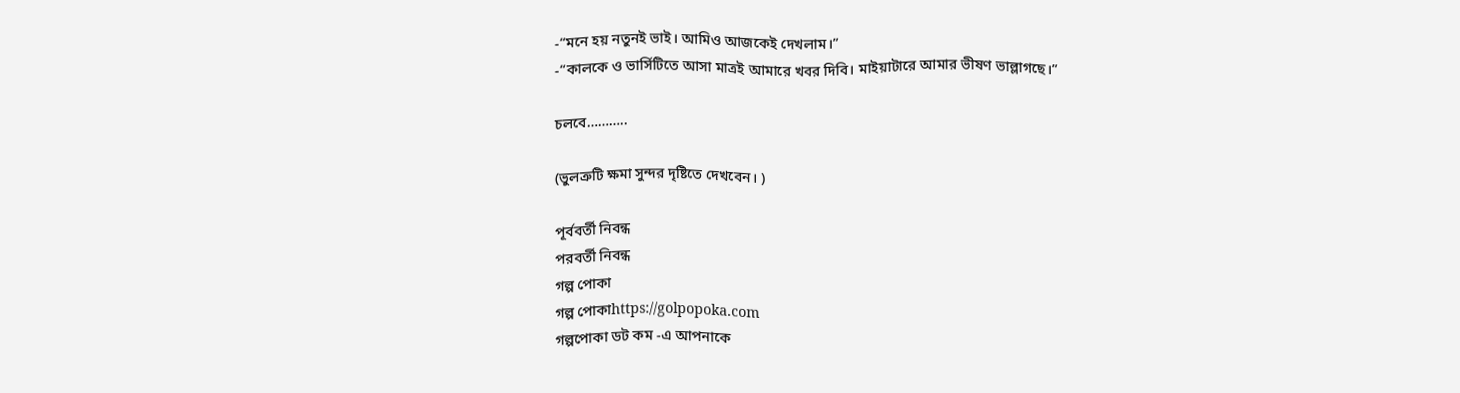-“মনে হয় নতুনই ভাই। আমিও আজকেই দেখলাম।”
-“কালকে ও ভার্সিটিতে আসা মাত্রই আমারে খবর দিবি। মাইয়াটারে আমার ভীষণ ভাল্লাগছে।”

চলবে………..

(ভুলত্রুটি ক্ষমা সুন্দর দৃষ্টিতে দেখবেন। )

পূর্ববর্তী নিবন্ধ
পরবর্তী নিবন্ধ
গল্প পোকা
গল্প পোকাhttps://golpopoka.com
গল্পপোকা ডট কম -এ আপনাকে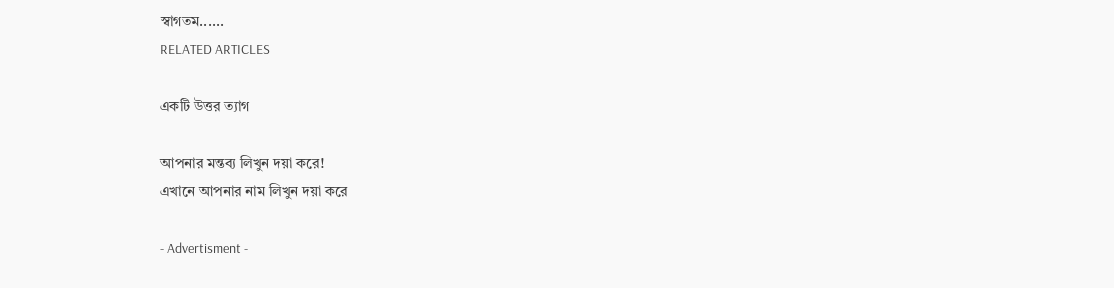স্বাগতম......
RELATED ARTICLES

একটি উত্তর ত্যাগ

আপনার মন্তব্য লিখুন দয়া করে!
এখানে আপনার নাম লিখুন দয়া করে

- Advertisment -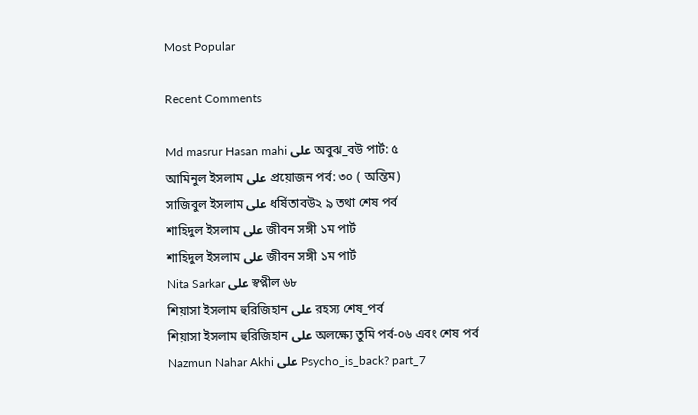Most Popular

Recent Comments

Md masrur Hasan mahi على অবুঝ_বউ পার্ট: ৫
আমিনুল ইসলাম على প্রয়োজন পর্ব: ৩০ ( অন্তিম)
সাজিবুল ইসলাম على ধর্ষিতাবউ২ ৯ তথা শেষ পর্ব
শাহিদুল ইসলাম على জীবন সঙ্গী ১ম পার্ট
শাহিদুল ইসলাম على জীবন সঙ্গী ১ম পার্ট
Nita Sarkar على স্বপ্নীল ৬৮
শিয়াসা ইসলাম হুরিজিহান على রহস্য শেষ_পর্ব
শিয়াসা ইসলাম হুরিজিহান على অলক্ষ্যে তুমি পর্ব-০৬ এবং শেষ পর্ব
Nazmun Nahar Akhi على Psycho_is_back? part_7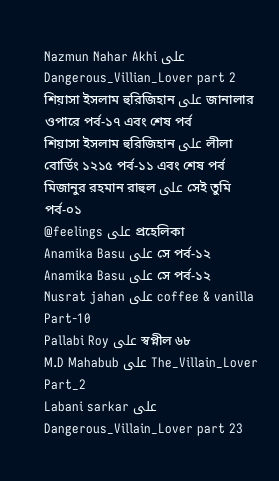Nazmun Nahar Akhi على Dangerous_Villian_Lover part 2
শিয়াসা ইসলাম হুরিজিহান على জানালার ওপারে পর্ব-১৭ এবং শেষ পর্ব
শিয়াসা ইসলাম হুরিজিহান على লীলা বোর্ডিং ১২১৫ পর্ব-১১ এবং শেষ পর্ব
মিজানুর রহমান রাহুল على সেই তুমি পর্ব-০১
@feelings على প্রহেলিকা
Anamika Basu على সে পর্ব-১২
Anamika Basu على সে পর্ব-১২
Nusrat jahan على coffee & vanilla Part-10
Pallabi Roy على স্বপ্নীল ৬৮
M.D Mahabub على The_Villain_Lover Part_2
Labani sarkar على Dangerous_Villain_Lover part 23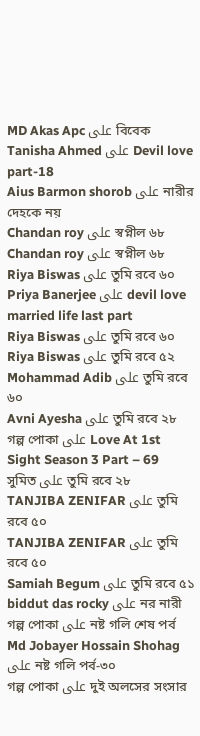MD Akas Apc على বিবেক
Tanisha Ahmed على Devil love part-18
Aius Barmon shorob على নারীর দেহকে নয়
Chandan roy على স্বপ্নীল ৬৮
Chandan roy على স্বপ্নীল ৬৮
Riya Biswas على তুমি রবে ৬০
Priya Banerjee على devil love married life last part
Riya Biswas على তুমি রবে ৬০
Riya Biswas على তুমি রবে ৫২
Mohammad Adib على তুমি রবে ৬০
Avni Ayesha على তুমি রবে ২৮
গল্প পোকা على Love At 1st Sight Season 3 Part – 69
সুমিত على তুমি রবে ২৮
TANJIBA ZENIFAR على তুমি রবে ৫০
TANJIBA ZENIFAR على তুমি রবে ৫০
Samiah Begum على তুমি রবে ৫১
biddut das rocky على নর নারী
গল্প পোকা على নষ্ট গলি শেষ পর্ব
Md Jobayer Hossain Shohag على নষ্ট গলি পর্ব-৩০
গল্প পোকা على দুই অলসের সংসার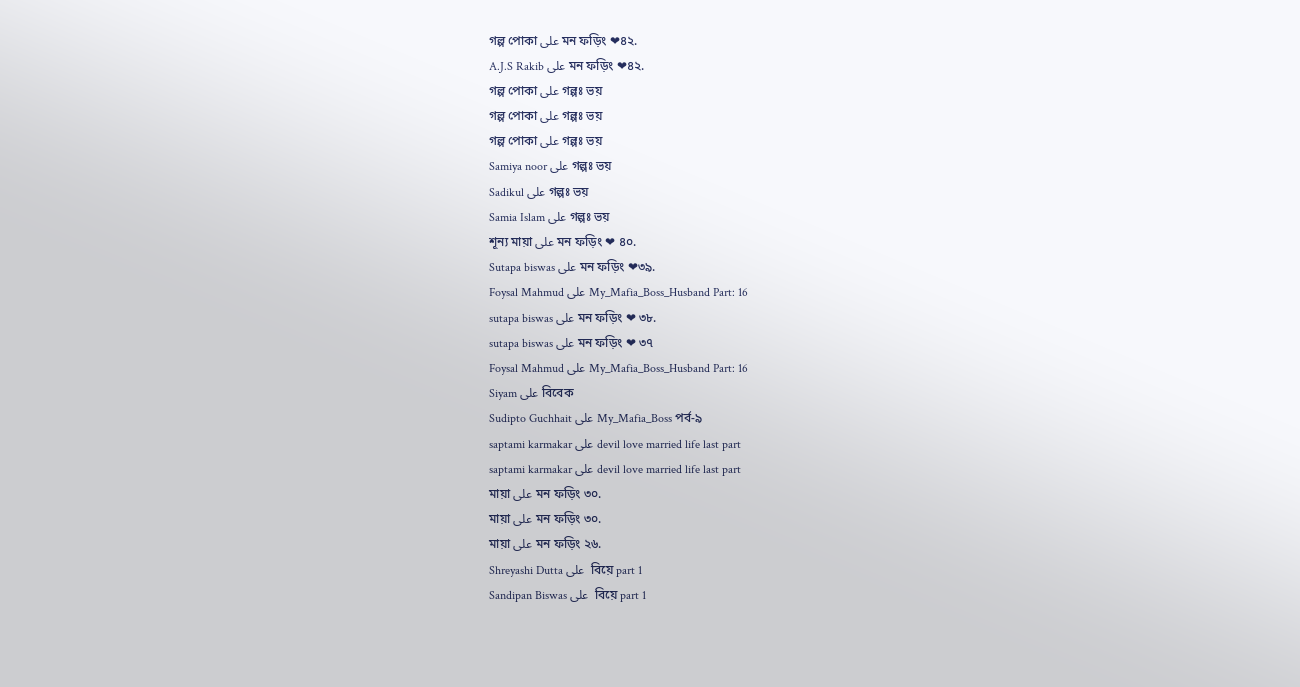গল্প পোকা على মন ফড়িং ❤৪২.
A.J.S Rakib على মন ফড়িং ❤৪২.
গল্প পোকা على গল্পঃ ভয়
গল্প পোকা على গল্পঃ ভয়
গল্প পোকা على গল্পঃ ভয়
Samiya noor على গল্পঃ ভয়
Sadikul على গল্পঃ ভয়
Samia Islam على গল্পঃ ভয়
শূন্য মায়া على মন ফড়িং ❤ ৪০.
Sutapa biswas على মন ফড়িং ❤৩৯.
Foysal Mahmud على My_Mafia_Boss_Husband Part: 16
sutapa biswas على মন ফড়িং ❤ ৩৮.
sutapa biswas على মন ফড়িং ❤ ৩৭
Foysal Mahmud على My_Mafia_Boss_Husband Part: 16
Siyam على বিবেক
Sudipto Guchhait على My_Mafia_Boss পর্ব-৯
saptami karmakar على devil love married life last part
saptami karmakar على devil love married life last part
মায়া على মন ফড়িং ৩০.
মায়া على মন ফড়িং ৩০.
মায়া على মন ফড়িং ২৬.
Shreyashi Dutta على  বিয়ে part 1
Sandipan Biswas على  বিয়ে part 1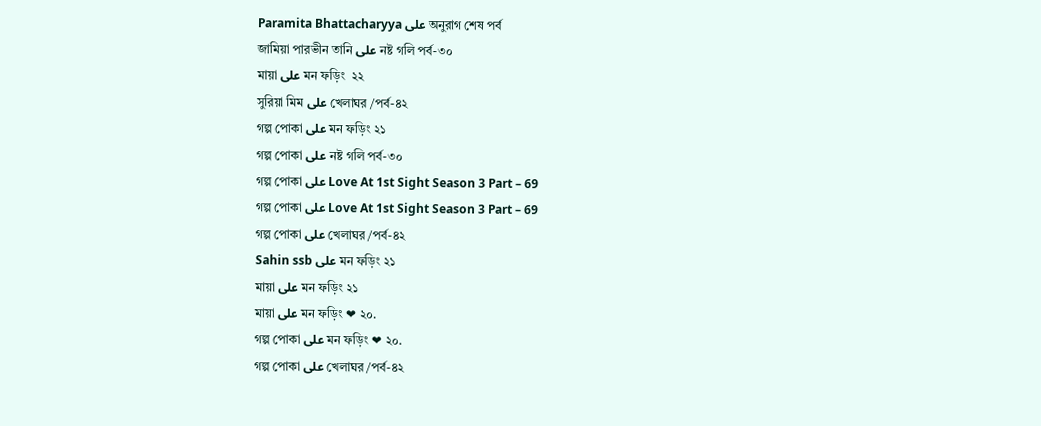Paramita Bhattacharyya على অনুরাগ শেষ পর্ব
জামিয়া পারভীন তানি على নষ্ট গলি পর্ব-৩০
মায়া على মন ফড়িং  ২২
সুরিয়া মিম على খেলাঘর /পর্ব-৪২
গল্প পোকা على মন ফড়িং ২১
গল্প পোকা على নষ্ট গলি পর্ব-৩০
গল্প পোকা على Love At 1st Sight Season 3 Part – 69
গল্প পোকা على Love At 1st Sight Season 3 Part – 69
গল্প পোকা على খেলাঘর /পর্ব-৪২
Sahin ssb على মন ফড়িং ২১
মায়া على মন ফড়িং ২১
মায়া على মন ফড়িং ❤ ২০.
গল্প পোকা على মন ফড়িং ❤ ২০.
গল্প পোকা على খেলাঘর /পর্ব-৪২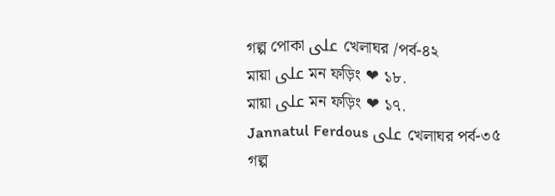গল্প পোকা على খেলাঘর /পর্ব-৪২
মায়া على মন ফড়িং ❤ ১৮.
মায়া على মন ফড়িং ❤ ১৭.
Jannatul Ferdous على খেলাঘর পর্ব-৩৫
গল্প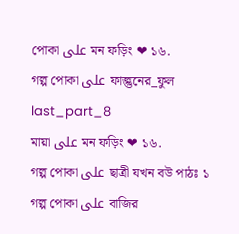পোকা على মন ফড়িং ❤ ১৬.
গল্প পোকা على ফাল্গুনের_ফুল last_part_8
মায়া على মন ফড়িং ❤ ১৬.
গল্প পোকা على ছাত্রী যখন বউ পাঠঃ ১
গল্প পোকা على বাজির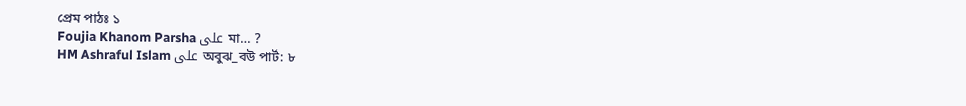প্রেম পাঠঃ ১
Foujia Khanom Parsha على মা… ?
HM Ashraful Islam على অবুঝ_বউ পার্ট: ৮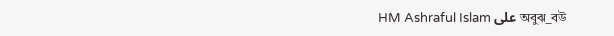HM Ashraful Islam على অবুঝ_বউ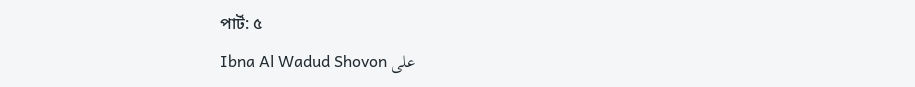পার্ট: ৫
Ibna Al Wadud Shovon على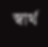স্বার্থ